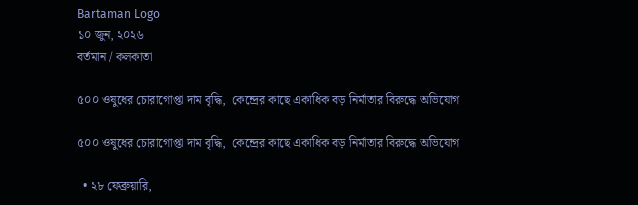Bartaman Logo
১০ জুন, ২০২৬
বর্তমান / কলকাতা

৫০০ ওষুধের চোরাগোপ্তা দাম বৃদ্ধি,  কেন্দ্রের কাছে একাধিক বড় নির্মাতার বিরুদ্ধে অভিযোগ

৫০০ ওষুধের চোরাগোপ্তা দাম বৃদ্ধি,  কেন্দ্রের কাছে একাধিক বড় নির্মাতার বিরুদ্ধে অভিযোগ

  • ২৮ ফেব্রুয়ারি,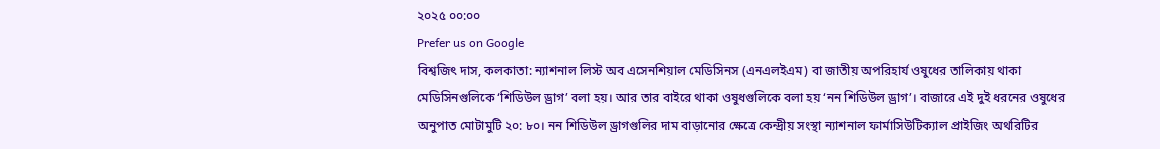২০২৫ ০০:০০
Prefer us on Google
বিশ্বজিৎ দাস, কলকাতা: ন্যাশনাল লিস্ট অব এসেনশিয়াল মেডিসিনস (এনএলইএম) বা জাতীয় অপরিহার্য ওষুধের তালিকায় থাকা মেডিসিনগুলিকে ‘শিডিউল ড্রাগ’ বলা হয়। আর তার বাইরে থাকা ওষুধগুলিকে বলা হয় ‘নন শিডিউল ড্রাগ’। বাজারে এই দুই ধরনের ওষুধের অনুপাত মোটামুটি ২০: ৮০। নন শিডিউল ড্রাগগুলির দাম বাড়ানোর ক্ষেত্রে কেন্দ্রীয় সংস্থা ন্যাশনাল ফার্মাসিউটিক্যাল প্রাইজিং অথরিটির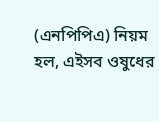(এনপিপিএ) নিয়ম হল, এইসব ওষুধের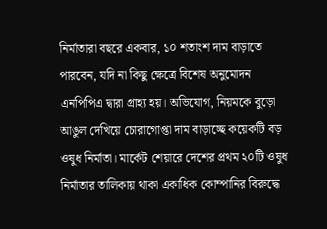নির্মাতারা বছরে একবার, ১০ শতাংশ দাম বাড়াতে পারবেন, যদি না কিছু ক্ষেত্রে বিশেষ অনুমোদন এনপিপিএ দ্বারা গ্রাহ্য হয়। অভিযোগ, নিয়মকে বুড়ো আঙুল দেখিয়ে চোরাগোপ্তা দাম বাড়াচ্ছে কয়েকটি বড় ওষুধ নির্মাতা। মার্কেট শেয়ারে দেশের প্রথম ২০টি ওষুধ নির্মাতার তালিকায় থাকা একাধিক কোম্পানির বিরুদ্ধে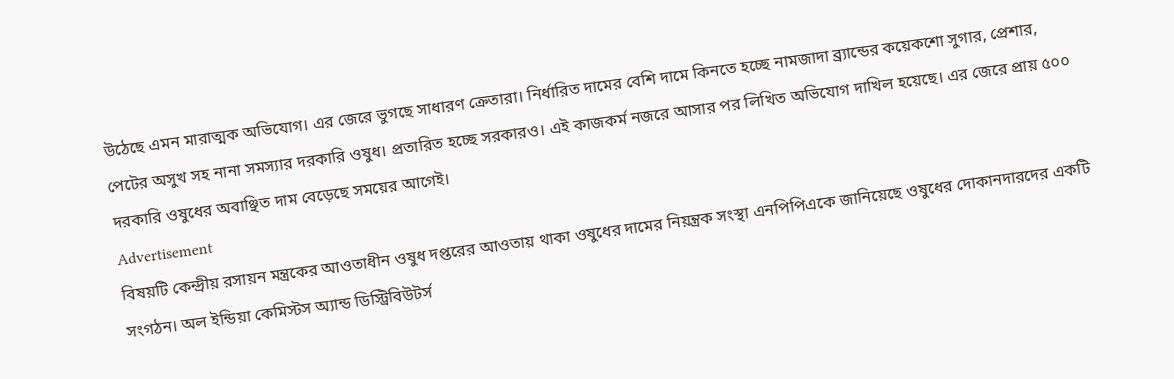উঠেছে এমন মারাত্মক অভিযোগ। এর জেরে ভুগছে সাধারণ ক্রেতারা। নির্ধারিত দামের বেশি দামে কিনতে হচ্ছে নামজাদা ব্র্যান্ডের কয়েকশো সুগার, প্রেশার, পেটের অসুখ সহ নানা সমস্যার দরকারি ওষুধ। প্রতারিত হচ্ছে সরকারও। এই কাজকর্ম নজরে আসার পর লিখিত অভিযোগ দাখিল হয়েছে। এর জেরে প্রায় ৫০০ দরকারি ওষুধের অবাঞ্ছিত দাম বেড়েছে সময়ের আগেই।
Advertisement
বিষয়টি কেন্দ্রীয় রসায়ন মন্ত্রকের আওতাধীন ওষুধ দপ্তরের আওতায় থাকা ওষুধের দামের নিয়ন্ত্রক সংস্থা এনপিপিএকে জানিয়েছে ওষুধের দোকানদারদের একটি সংগঠন। অল ইন্ডিয়া কেমিস্টস অ্যান্ড ডিস্ট্রিবিউটর্স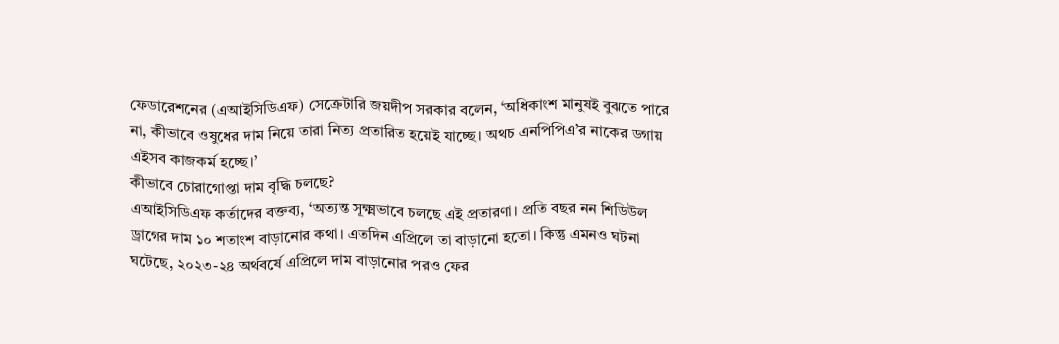ফেডারেশনের (এআইসিডিএফ) সেক্রেটারি জয়দীপ সরকার বলেন, ‘অধিকাংশ মানুষই বুঝতে পারে না, কীভাবে ওষুধের দাম নিয়ে তারা নিত্য প্রতারিত হয়েই যাচ্ছে। অথচ এনপিপিএ’র নাকের ডগায় এইসব কাজকর্ম হচ্ছে।’
কীভাবে চোরাগোপ্তা দাম বৃদ্ধি চলছে?
এআইসিডিএফ কর্তাদের বক্তব্য, ‘অত্যন্ত সূক্ষ্মভাবে চলছে এই প্রতারণা। প্রতি বছর নন শিডিউল ড্রাগের দাম ১০ শতাংশ বাড়ানোর কথা। এতদিন এপ্রিলে তা বাড়ানো হতো। কিন্তু এমনও ঘটনা ঘটেছে, ২০২৩-২৪ অর্থবর্ষে এপ্রিলে দাম বাড়ানোর পরও ফের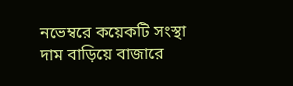নভেম্বরে কয়েকটি সংস্থা দাম বাড়িয়ে বাজারে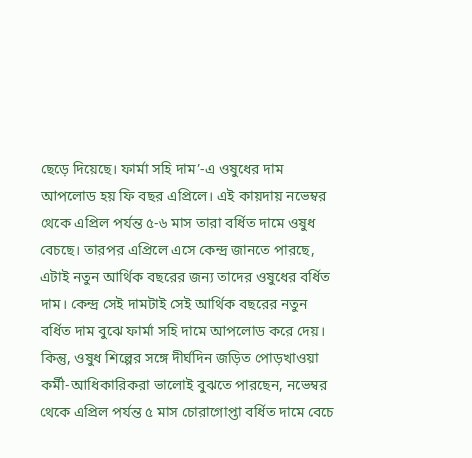ছেড়ে দিয়েছে। ফার্মা সহি দাম’-এ ওষুধের দাম আপলোড হয় ফি বছর এপ্রিলে। এই কায়দায় নভেম্বর থেকে এপ্রিল পর্যন্ত ৫-৬ মাস তারা বর্ধিত দামে ওষুধ বেচছে। তারপর এপ্রিলে এসে কেন্দ্র জানতে পারছে, এটাই নতুন আর্থিক বছরের জন্য তাদের ওষুধের বর্ধিত দাম। কেন্দ্র সেই দামটাই সেই আর্থিক বছরের নতুন বর্ধিত দাম বুঝে ফার্মা সহি দামে আপলোড করে দেয়। কিন্তু, ওষুধ শিল্পের সঙ্গে দীর্ঘদিন জড়িত পোড়খাওয়া কর্মী-আধিকারিকরা ভালোই বুঝতে পারছেন, নভেম্বর থেকে এপ্রিল পর্যন্ত ৫ মাস চোরাগোপ্তা বর্ধিত দামে বেচে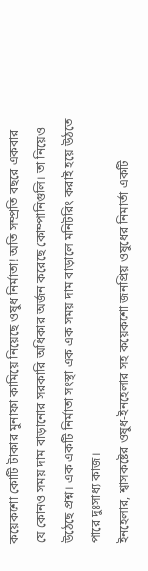কয়েকশো কোটি টাকার মুনাফা কামিয়ে নিয়েছে ওষুধ নির্মাতা! অতি সম্প্রতি বছরে একবার যে কোন‌ও সময় দাম বাড়ানোর সরকারি অধিকার অর্জন করেছে কোম্পানিগুলি। তা নিয়ে‌ও উঠেছে প্রশ্ন। এক একটি নির্মাতা সংস্থা এক এক সময় দাম বাড়ালে মনিটরিং করাই হয়ে উঠতে পারে দুঃসাধ্য কাজ।
ইনহেলার, শ্বাসকষ্টের ওষুধ-ইনহেলার সহ কয়েকশো জনপ্রিয় ওষুধের নিমার্তা একটি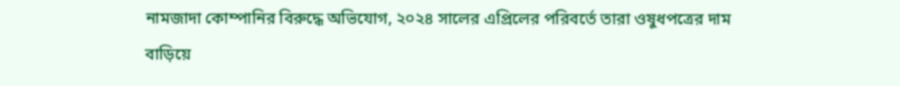নামজাদা কোম্পানির বিরুদ্ধে অভিযোগ, ২০২৪ সালের এপ্রিলের পরিবর্তে তারা ওষুধপত্রের দাম বাড়িয়ে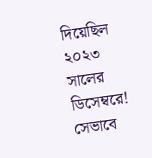দিয়েছিল ২০২৩ সালের ডিসেম্বরে! সেভাবে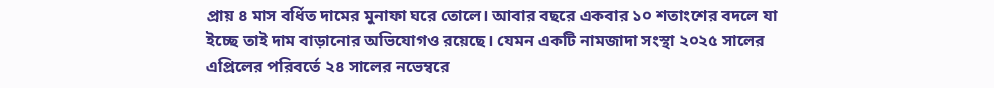প্রায় ৪ মাস বর্ধিত দামের মুনাফা ঘরে তোলে। আবার বছরে একবার ১০ শতাংশের বদলে যা
ইচ্ছে তাই দাম বাড়ানোর অভিযোগও রয়েছে। যেমন একটি নামজাদা সংস্থা ২০২৫ সালের এপ্রিলের পরিবর্তে ২৪ সালের নভেম্বরে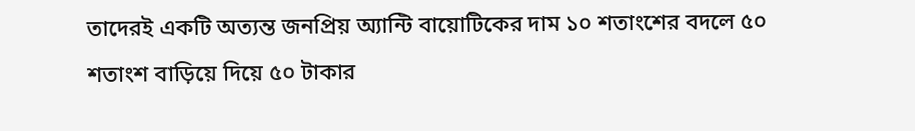তাদেরই একটি অত্যন্ত জনপ্রিয় অ্যান্টি বায়োটিকের দাম ১০ শতাংশের বদলে ৫০ শতাংশ বাড়িয়ে দিয়ে ৫০ টাকার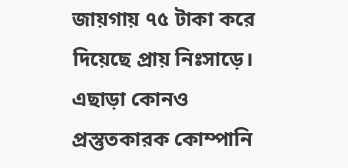জায়গায় ৭৫ টাকা করে দিয়েছে প্রায় নিঃসাড়ে। এছাড়া কোন‌ও প্রস্তুতকারক কোম্পানি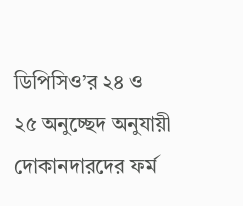ডিপিসিও’র ২৪ ও  ২৫ অনুচ্ছেদ অনুযায়ী দোকানদারদের ফর্ম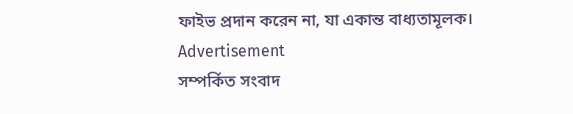ফাইভ প্রদান করেন না, যা একান্ত বাধ্যতামূলক।
Advertisement
সম্পর্কিত সংবাদ